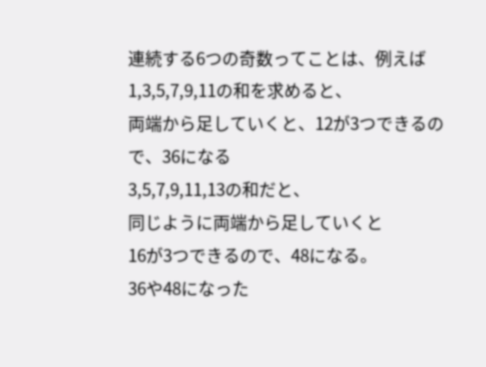連続する6つの奇数ってことは、例えば
1,3,5,7,9,11の和を求めると、
両端から足していくと、12が3つできるので、36になる
3,5,7,9,11,13の和だと、
同じように両端から足していくと
16が3つできるので、48になる。
36や48になった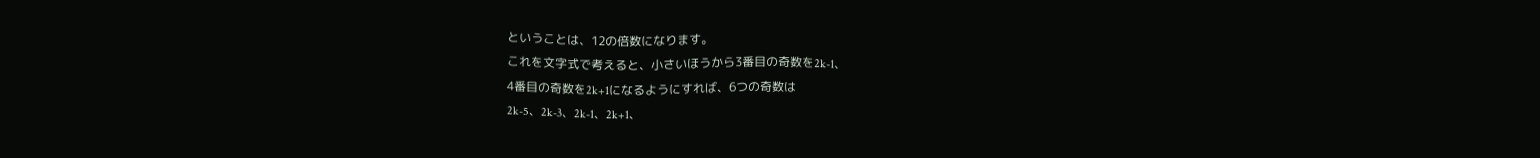ということは、12の倍数になります。
これを文字式で考えると、小さいほうから3番目の奇数を2k-1、
4番目の奇数を2k+1になるようにすれば、6つの奇数は
2k-5、2k-3、2k-1、2k+1、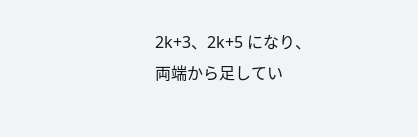2k+3、2k+5 になり、
両端から足してい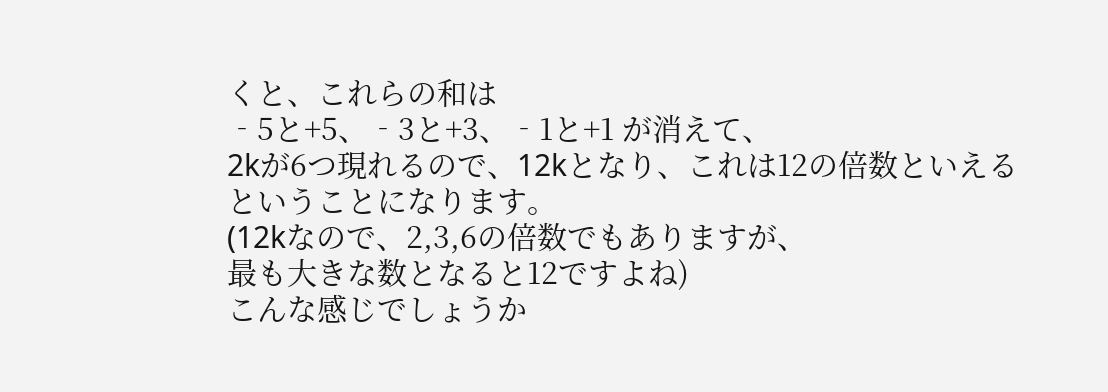くと、これらの和は
‐5と+5、‐3と+3、‐1と+1 が消えて、
2kが6つ現れるので、12kとなり、これは12の倍数といえる
ということになります。
(12kなので、2,3,6の倍数でもありますが、
最も大きな数となると12ですよね)
こんな感じでしょうか